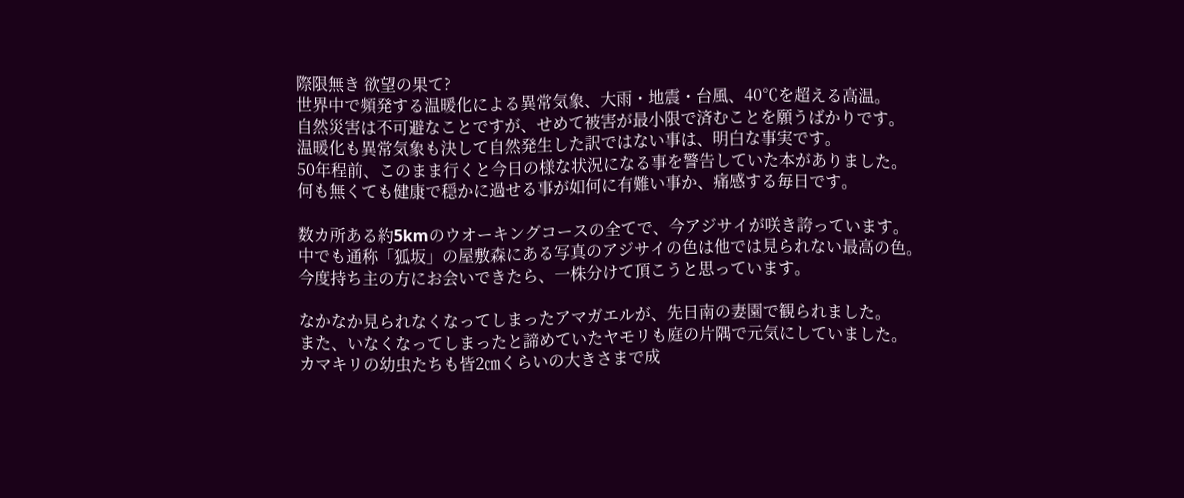際限無き 欲望の果て?
世界中で頻発する温暖化による異常気象、大雨・地震・台風、40℃を超える高温。
自然災害は不可避なことですが、せめて被害が最小限で済むことを願うばかりです。
温暖化も異常気象も決して自然発生した訳ではない事は、明白な事実です。
50年程前、このまま行くと今日の様な状況になる事を警告していた本がありました。
何も無くても健康で穏かに過せる事が如何に有難い事か、痛感する毎日です。

数カ所ある約5kmのウオーキングコースの全てで、今アジサイが咲き誇っています。
中でも通称「狐坂」の屋敷森にある写真のアジサイの色は他では見られない最高の色。
今度持ち主の方にお会いできたら、一株分けて頂こうと思っています。

なかなか見られなくなってしまったアマガエルが、先日南の妻園で観られました。
また、いなくなってしまったと諦めていたヤモリも庭の片隅で元気にしていました。
カマキリの幼虫たちも皆2㎝くらいの大きさまで成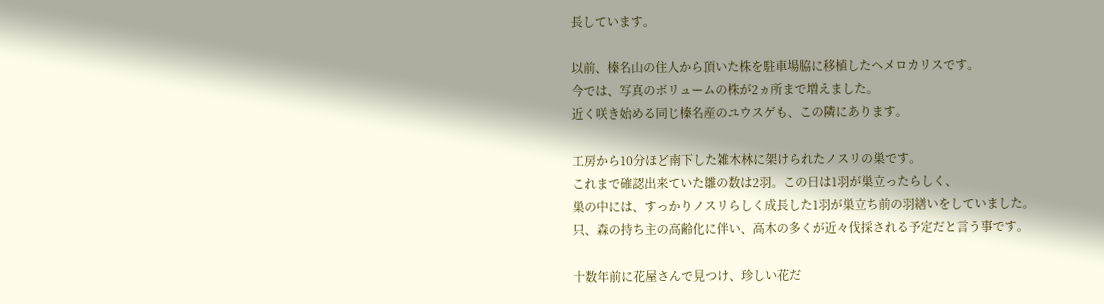長しています。

以前、榛名山の住人から頂いた株を駐車場脇に移植したヘメロカリスです。
今では、写真のボリュームの株が2ヵ所まで増えました。
近く咲き始める同じ榛名産のユウスゲも、この隣にあります。

工房から10分ほど南下した雑木林に架けられたノスリの巣です。
これまで確認出来ていた雛の数は2羽。この日は1羽が巣立ったらしく、
巣の中には、すっかりノスリらしく成長した1羽が巣立ち前の羽繕いをしていました。
只、森の持ち主の高齢化に伴い、高木の多くが近々伐採される予定だと言う事です。

十数年前に花屋さんで見つけ、珍しい花だ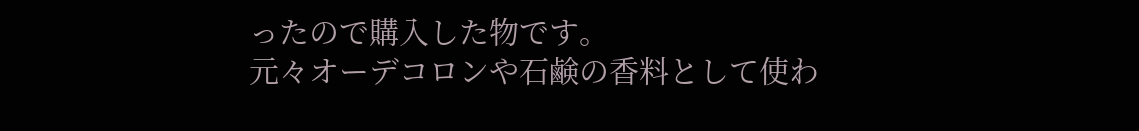ったので購入した物です。
元々オーデコロンや石鹸の香料として使わ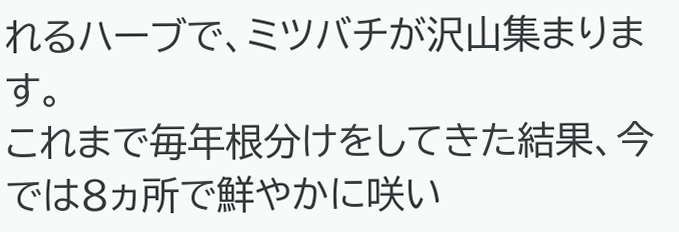れるハーブで、ミツバチが沢山集まります。
これまで毎年根分けをしてきた結果、今では8ヵ所で鮮やかに咲い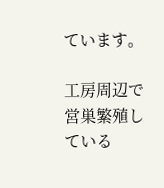ています。

工房周辺で営巣繁殖している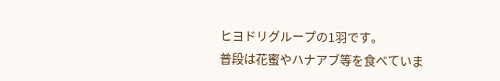ヒヨドリグループの1羽です。
普段は花蜜やハナアブ等を食べていま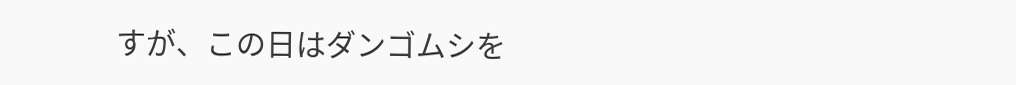すが、この日はダンゴムシを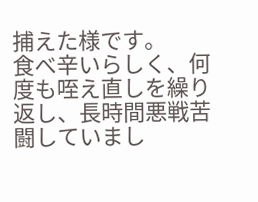捕えた様です。
食べ辛いらしく、何度も咥え直しを繰り返し、長時間悪戦苦闘していまし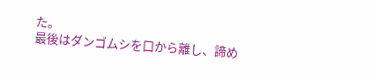た。
最後はダンゴムシを口から離し、諦め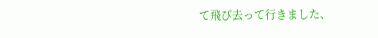て飛び去って行きました、